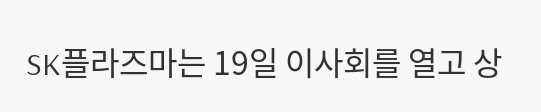SK플라즈마는 19일 이사회를 열고 상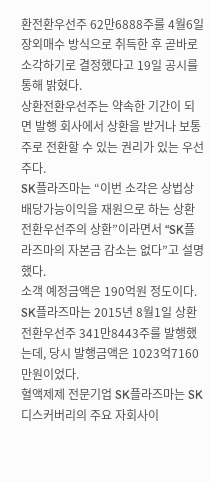환전환우선주 62만6888주를 4월6일 장외매수 방식으로 취득한 후 곧바로 소각하기로 결정했다고 19일 공시를 통해 밝혔다.
상환전환우선주는 약속한 기간이 되면 발행 회사에서 상환을 받거나 보통주로 전환할 수 있는 권리가 있는 우선주다.
SK플라즈마는 “이번 소각은 상법상 배당가능이익을 재원으로 하는 상환전환우선주의 상환”이라면서 “SK플라즈마의 자본금 감소는 없다”고 설명했다.
소객 예정금액은 190억원 정도이다.
SK플라즈마는 2015년 8월1일 상환전환우선주 341만8443주를 발행했는데, 당시 발행금액은 1023억7160만원이었다.
혈액제제 전문기업 SK플라즈마는 SK디스커버리의 주요 자회사이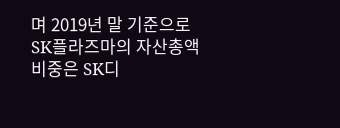며 2019년 말 기준으로 SK플라즈마의 자산총액 비중은 SK디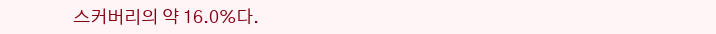스커버리의 약 16.0%다.